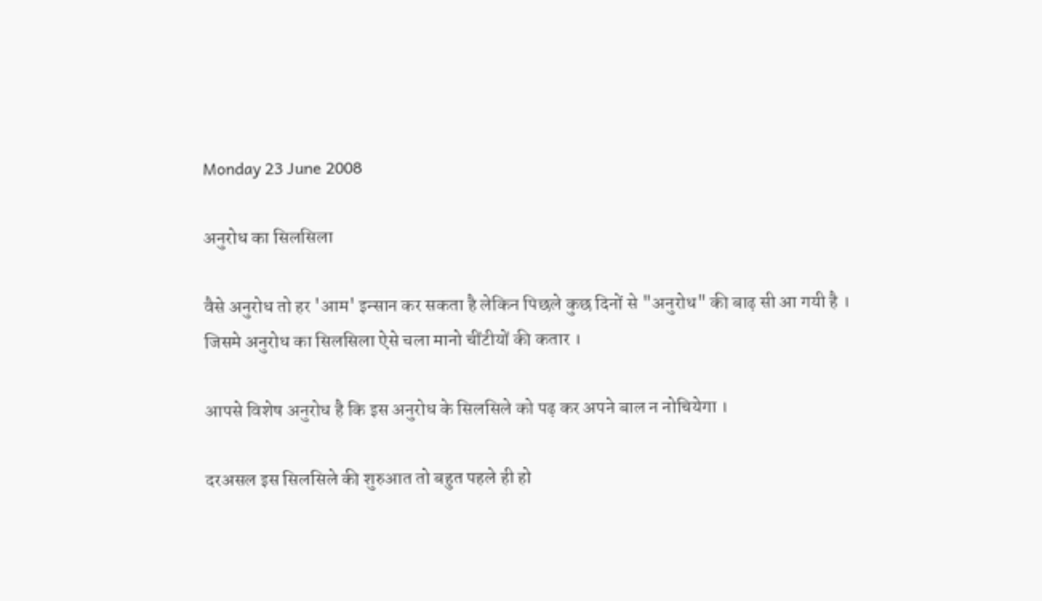Monday 23 June 2008

अनुरोध का सिलसिला

वैसे अनुरोध तो हर 'आम' इन्सान कर सकता है लेकिन पिछले कुछ दिनों से "अनुरोध" की बाढ़ सी आ गयी है । जिसमे अनुरोध का सिलसिला ऐसे चला मानो चींटीयों की कतार ।

आपसे विशेष अनुरोध है कि इस अनुरोध के सिलसिले को पढ़ कर अपने बाल न नोचियेगा ।

दरअसल इस सिलसिले की शुरुआत तो बहुत पहले ही हो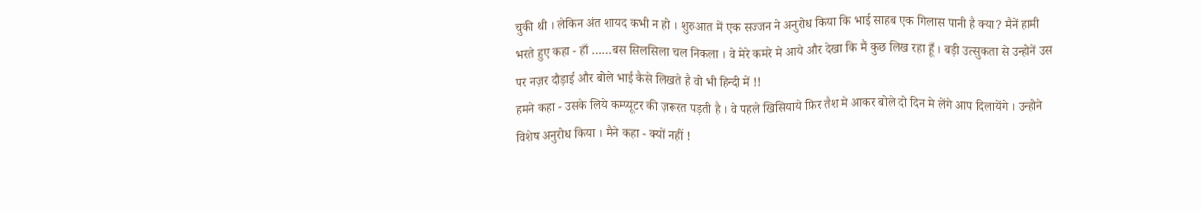चुकी थी । लेकिन अंत शायद कभी न हो । शुरुआत में एक सज्जन ने अनुरोध किया कि भाई साहब एक गिलास पानी है क्या? मैनें हामी भरते हुए कहा - हाँ ……बस सिलसिला चल निकला । वे मेरे कमरे मे आये और देखा कि मैं कुछ लिख रहा हूँ । बड़ी उत्सुकता से उन्होनें उस पर नज़र दौड़ाई और बोले भाई कैसे लिखते है वो भी हिन्दी में !!
हमने कहा - उसके लिये कम्प्यूटर की ज़रूरत पड़ती है । वे पहले खिसियाये फ़िर तैश मे आकर बोले दो दिन मे लेंगे आप दिलायेंगे । उन्होने विशेष अनुरोध किया । मैने कहा - क्यों नहीं !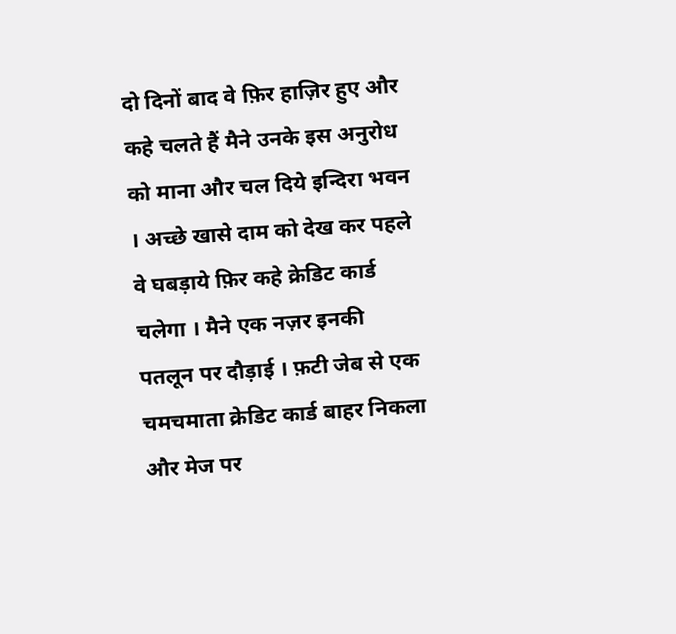दो दिनों बाद वे फ़िर हाज़िर हुए और कहे चलते हैं मैने उनके इस अनुरोध को माना और चल दिये इन्दिरा भवन । अच्छे खासे दाम को देख कर पहले वे घबड़ाये फ़िर कहे क्रेडिट कार्ड चलेगा । मैने एक नज़र इनकी पतलून पर दौड़ाई । फ़टी जेब से एक चमचमाता क्रेडिट कार्ड बाहर निकला और मेज पर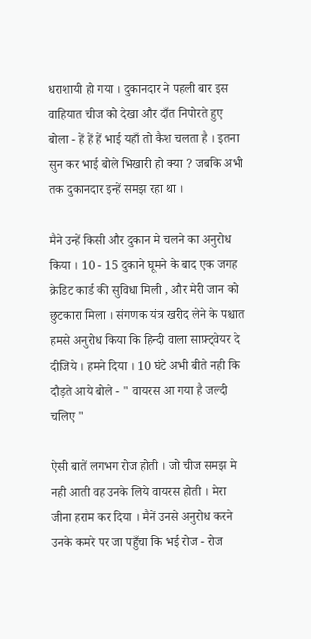धराशायी हो गया । दुकानदार ने पहली बार इस वाहियात चीज को देखा और दाँत निपोरते हुए बोला - हें हें हें भाई यहाँ तो कैश चलता है । इतना सुन कर भाई बोले भिखारी हो क्या ? जबकि अभी तक दुकानदार इन्हें समझ रहा था ।

मैने उन्हें किसी और दुकान मे चलने का अनुरोध किया । 10 - 15 दुकाने घूमने के बाद एक जगह क्रेडिट कार्ड की सुविधा मिली , और मेरी जान को छुटकारा मिला । संगणक यंत्र खरीद लेने के पश्चात हमसे अनुरोध किया कि हिन्दी वाला साफ़्ट्वेयर दे दीजिये । हमने दिया । 10 घंटे अभी बीते नही कि दौड़ते आये बोले - " वायरस आ गया है जल्दी चलिए "

ऐसी बातें लगभग रोज होती । जो चीज समझ मे नही आती वह उनके लिये वायरस होती । मेरा जीना हराम कर दिया । मैनें उनसे अनुरोध करने उनके कमरे पर जा पहुँचा कि भई रोज - रोज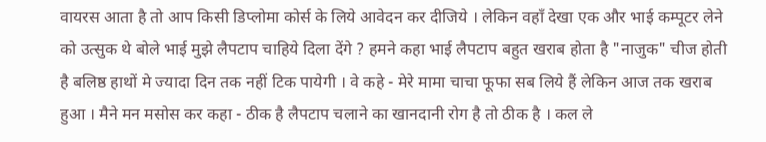वायरस आता है तो आप किसी डिप्लोमा कोर्स के लिये आवेदन कर दीजिये । लेकिन वहाँ देखा एक और भाई कम्पूटर लेने को उत्सुक थे बोले भाई मुझे लैपटाप चाहिये दिला देंगे ? हमने कहा भाई लैपटाप बहुत खराब होता है "नाजुक" चीज होती है बलिष्ठ हाथों मे ज्यादा दिन तक नहीं टिक पायेगी । वे कहे - मेरे मामा चाचा फूफा सब लिये हैं लेकिन आज तक खराब हुआ । मैने मन मसोस कर कहा - ठीक है लैपटाप चलाने का खानदानी रोग है तो ठीक है । कल ले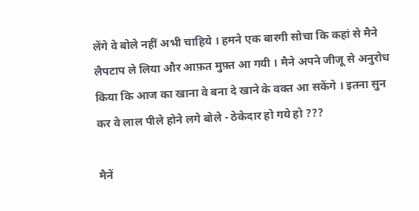लेंगे वे बोले नहीं अभी चाहिये । हमने एक बारगी सोचा कि कहां से मैने लैपटाप ले लिया और आफ़त मुफ़्त आ गयी । मैने अपने जीजू से अनुरोध किया कि आज का खाना वे बना दे खाने के वक्त आ सकेंगे । इतना सुन कर वे लाल पीले होने लगे बोले - ठेकेदार हो गये हो ???

मैनें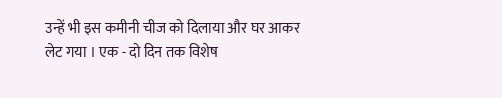उन्हें भी इस कमीनी चीज को दिलाया और घर आकर लेट गया । एक - दो दिन तक विशेष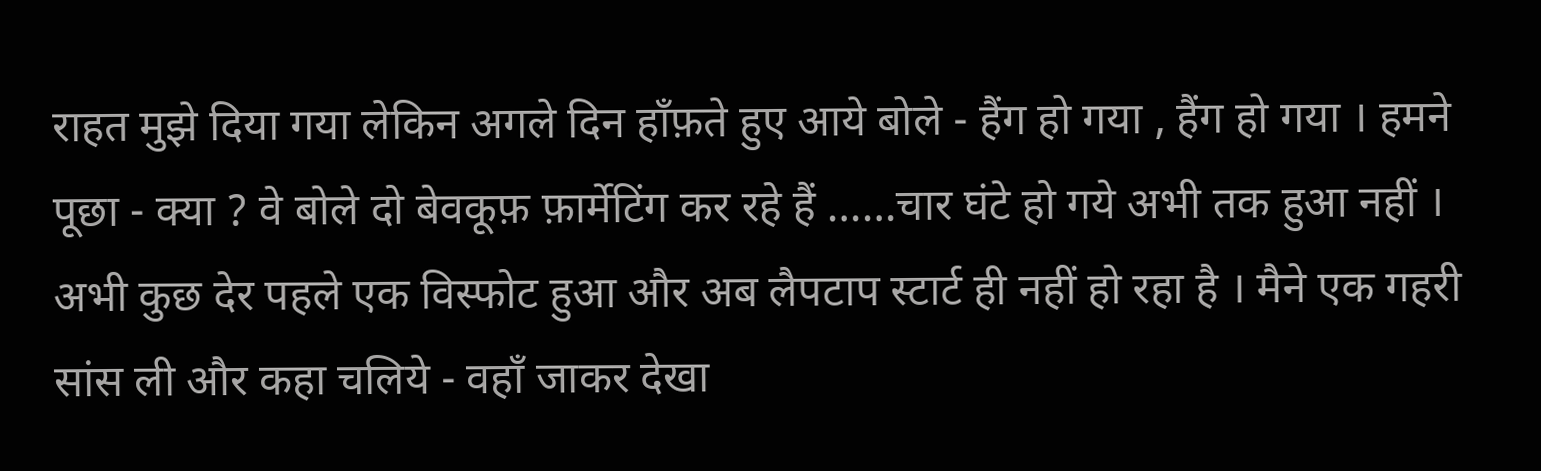राहत मुझे दिया गया लेकिन अगले दिन हाँफ़ते हुए आये बोले - हैंग हो गया , हैंग हो गया । हमने पूछा - क्या ? वे बोले दो बेवकूफ़ फ़ार्मेटिंग कर रहे हैं ……चार घंटे हो गये अभी तक हुआ नहीं । अभी कुछ देर पहले एक विस्फोट हुआ और अब लैपटाप स्टार्ट ही नहीं हो रहा है । मैने एक गहरी सांस ली और कहा चलिये - वहाँ जाकर देखा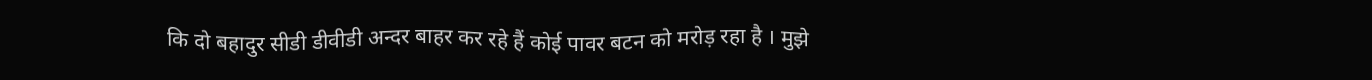कि दो बहादुर सीडी डीवीडी अन्दर बाहर कर रहे हैं कोई पावर बटन को मरोड़ रहा है । मुझे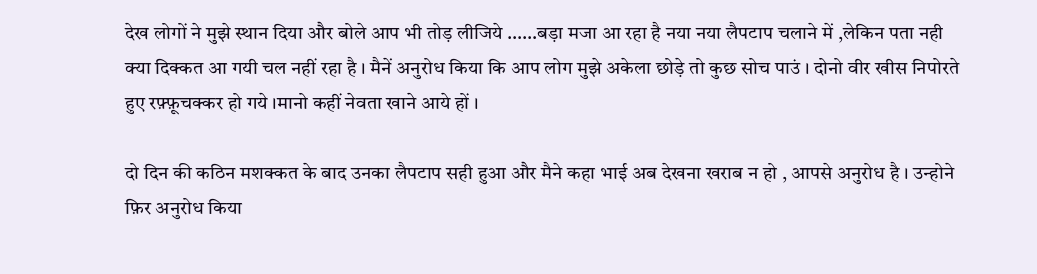देख लोगों ने मुझे स्थान दिया और बोले आप भी तोड़ लीजिये ……बड़ा मजा आ रहा है नया नया लैपटाप चलाने में ,लेकिन पता नही क्या दिक्कत आ गयी चल नहीं रहा है । मैनें अनुरोध किया कि आप लोग मुझे अकेला छोड़े तो कुछ सोच पाउं । दोनो वीर खीस निपोरते हुए रफ़्फ़ूचक्कर हो गये ।मानो कहीं नेवता खाने आये हों ।

दो दिन की कठिन मशक्कत के बाद उनका लैपटाप सही हुआ और मैने कहा भाई अब देखना खराब न हो , आपसे अनुरोध है । उन्होने फ़िर अनुरोध किया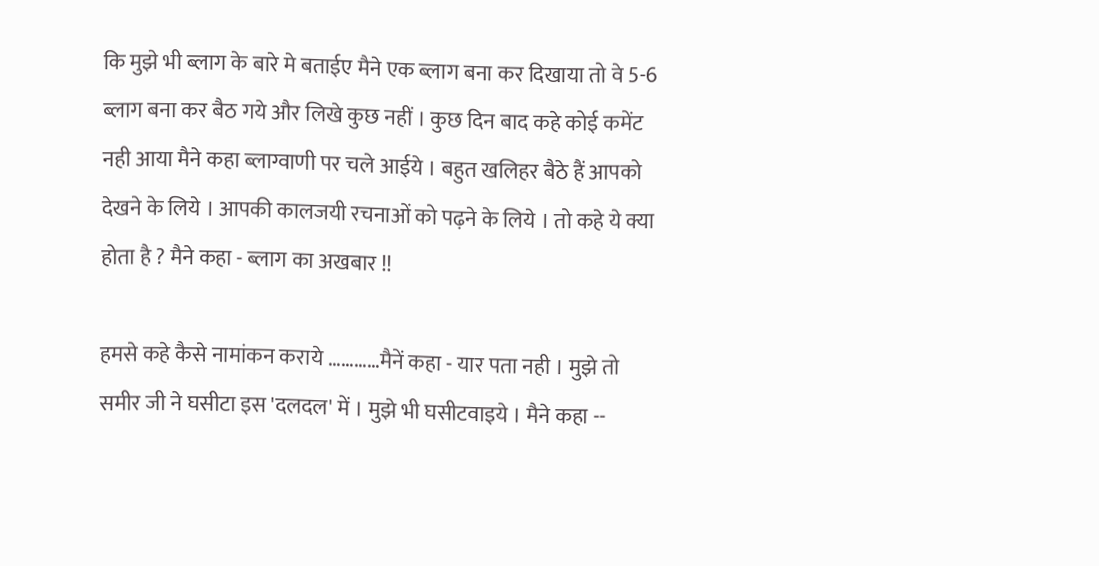कि मुझे भी ब्लाग के बारे मे बताईए मैने एक ब्लाग बना कर दिखाया तो वे 5-6 ब्लाग बना कर बैठ गये और लिखे कुछ नहीं । कुछ दिन बाद कहे कोई कमेंट नही आया मैने कहा ब्लाग्वाणी पर चले आईये । बहुत खलिहर बैठे हैं आपको देखने के लिये । आपकी कालजयी रचनाओं को पढ़ने के लिये । तो कहे ये क्या होता है ? मैने कहा - ब्लाग का अखबार !!

हमसे कहे कैसे नामांकन कराये …………मैनें कहा - यार पता नही । मुझे तो समीर जी ने घसीटा इस 'दलदल' में । मुझे भी घसीटवाइये । मैने कहा --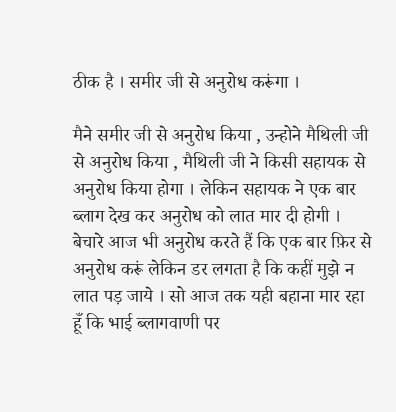ठीक है । समीर जी से अनुरोध करूंगा ।

मैने समीर जी से अनुरोध किया , उन्होने मैथिली जी से अनुरोध किया , मैथिली जी ने किसी सहायक से अनुरोध किया होगा । लेकिन सहायक ने एक बार ब्लाग देख कर अनुरोध को लात मार दी होगी । बेचारे आज भी अनुरोध करते हैं कि एक बार फ़िर से अनुरोध करूं लेकिन डर लगता है कि कहीं मुझे न लात पड़ जाये । सो आज तक यही बहाना मार रहा हूँ कि भाई ब्लागवाणी पर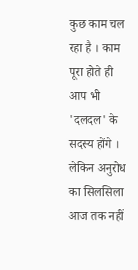कुछ काम चल रहा है । काम पूरा होते ही आप भी 'दलदल' के सदस्य होंगे । लेकिन अनुरोध का सिलसिला आज तक नहीं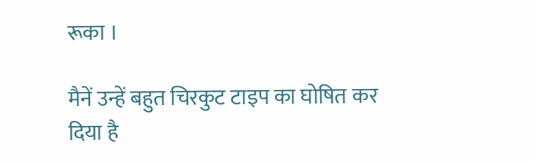रूका ।

मैनें उन्हें बहुत चिरकुट टाइप का घोषित कर दिया है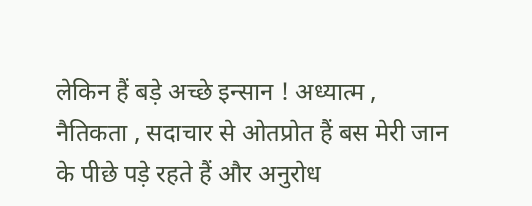लेकिन हैं बड़े अच्छे इन्सान ! अध्यात्म , नैतिकता , सदाचार से ओतप्रोत हैं बस मेरी जान के पीछे पड़े रहते हैं और अनुरोध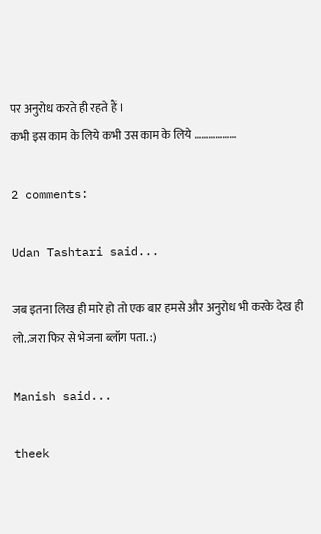पर अनुरोध करते ही रहते हैं ।
कभी इस काम के लिये कभी उस काम के लिये ………………

2 comments:

Udan Tashtari said...

जब इतना लिख ही मारे हो तो एक बार हमसे और अनुरोध भी करके देख ही लो..जरा फिर से भेजना ब्लॉग पता. :)

Manish said...

theek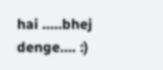hai .....bhej denge.... :)